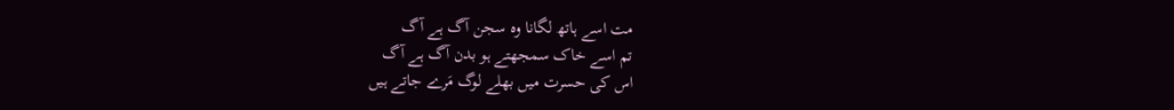مت اسے ہاتھ لگانا وہ سجن آگ ہے آگ
تم اسے خاک سمجھتے ہو بدن آگ ہے آگ
اس کی حسرت میں بھلے لوگ مَرے جاتے ہیں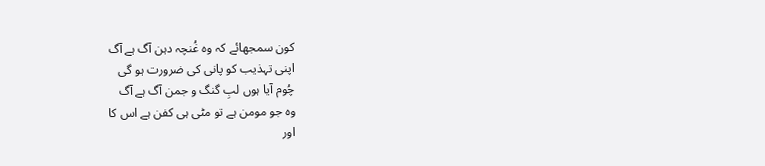کون سمجھائے کہ وہ غُنچہ دہن آگ ہے آگ
اپنی تہذیب کو پانی کی ضرورت ہو گی
چُوم آیا ہوں لبِ گنگ و جمن آگ ہے آگ
وہ جو مومن ہے تو مٹی ہی کفن ہے اس کا
اور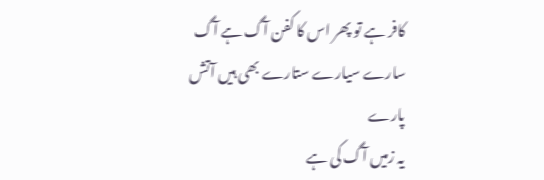کافر ہے تو پھر اس کا کفن آگ ہے آگ
سارے سیارے ستارے بھی ہیں آتش پارے
یہ زمیں آگ کی ہے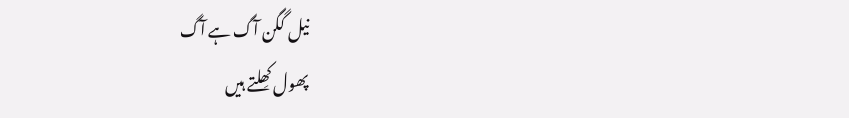نیل گگن آگ ہے آگ
پھول کھِلتے ہیں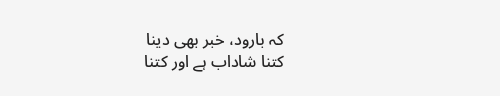کہ بارود، خبر بھی دینا
کتنا شاداب ہے اور کتنا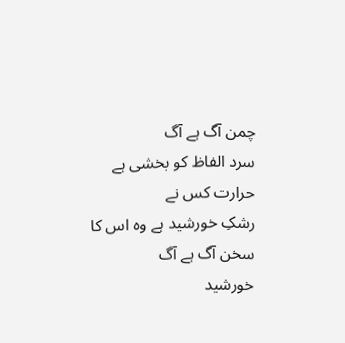چمن آگ ہے آگ
سرد الفاظ کو بخشی ہے حرارت کس نے
رشکِ خورشید ہے وہ اس کا سخن آگ ہے آگ
خورشید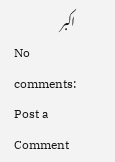اکبر
No comments:
Post a Comment